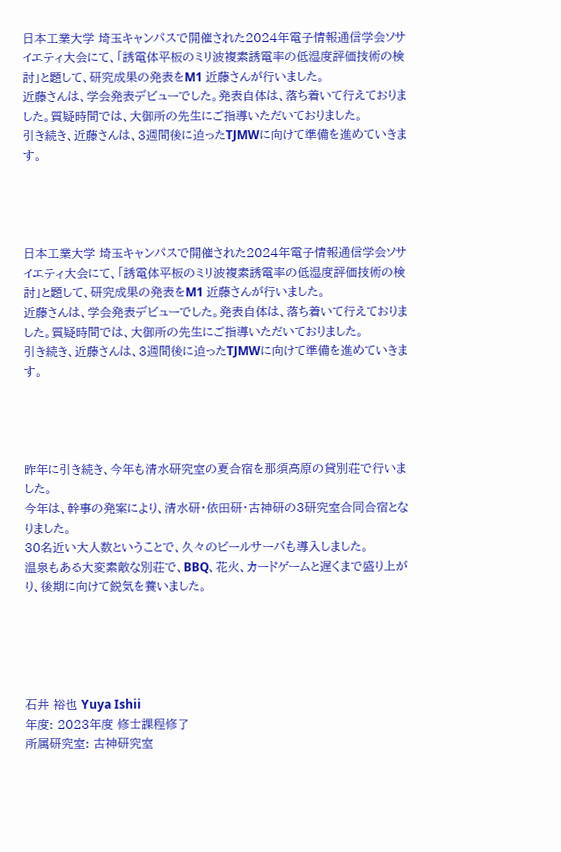日本工業大学 埼玉キャンパスで開催された2024年電子情報通信学会ソサイエティ大会にて、「誘電体平板のミリ波複素誘電率の低湿度評価技術の検討」と題して、研究成果の発表をM1 近藤さんが行いました。
近藤さんは、学会発表デビューでした。発表自体は、落ち着いて行えておりました。質疑時間では、大御所の先生にご指導いただいておりました。
引き続き、近藤さんは、3週間後に迫ったTJMWに向けて準備を進めていきます。




日本工業大学 埼玉キャンパスで開催された2024年電子情報通信学会ソサイエティ大会にて、「誘電体平板のミリ波複素誘電率の低湿度評価技術の検討」と題して、研究成果の発表をM1 近藤さんが行いました。
近藤さんは、学会発表デビューでした。発表自体は、落ち着いて行えておりました。質疑時間では、大御所の先生にご指導いただいておりました。
引き続き、近藤さんは、3週間後に迫ったTJMWに向けて準備を進めていきます。




昨年に引き続き、今年も清水研究室の夏合宿を那須高原の貸別荘で行いました。
今年は、幹事の発案により、清水研・依田研・古神研の3研究室合同合宿となりました。
30名近い大人数ということで、久々のビールサーバも導入しました。
温泉もある大変素敵な別荘で、BBQ、花火、カードゲームと遅くまで盛り上がり、後期に向けて鋭気を養いました。





石井 裕也 Yuya Ishii
年度: 2023年度 修士課程修了
所属研究室: 古神研究室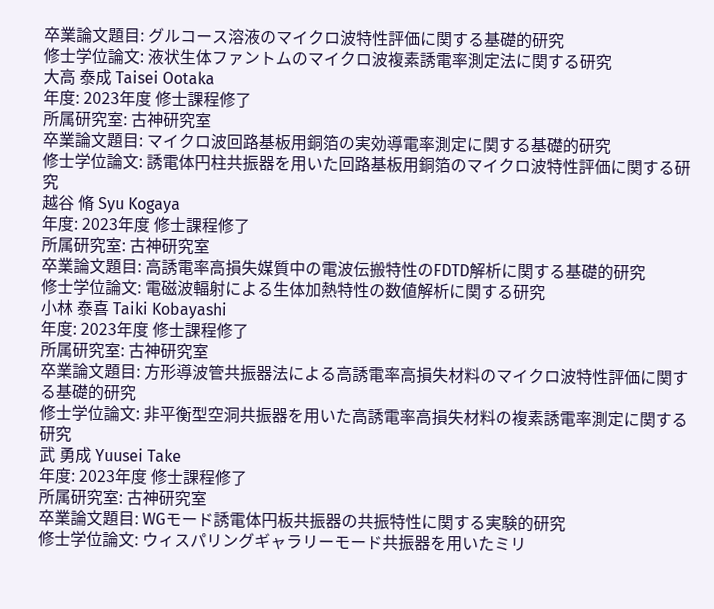卒業論文題目: グルコース溶液のマイクロ波特性評価に関する基礎的研究
修士学位論文: 液状生体ファントムのマイクロ波複素誘電率測定法に関する研究
大高 泰成 Taisei Ootaka
年度: 2023年度 修士課程修了
所属研究室: 古神研究室
卒業論文題目: マイクロ波回路基板用銅箔の実効導電率測定に関する基礎的研究
修士学位論文: 誘電体円柱共振器を用いた回路基板用銅箔のマイクロ波特性評価に関する研究
越谷 脩 Syu Kogaya
年度: 2023年度 修士課程修了
所属研究室: 古神研究室
卒業論文題目: 高誘電率高損失媒質中の電波伝搬特性のFDTD解析に関する基礎的研究
修士学位論文: 電磁波輻射による生体加熱特性の数値解析に関する研究
小林 泰喜 Taiki Kobayashi
年度: 2023年度 修士課程修了
所属研究室: 古神研究室
卒業論文題目: 方形導波管共振器法による高誘電率高損失材料のマイクロ波特性評価に関する基礎的研究
修士学位論文: 非平衡型空洞共振器を用いた高誘電率高損失材料の複素誘電率測定に関する研究
武 勇成 Yuusei Take
年度: 2023年度 修士課程修了
所属研究室: 古神研究室
卒業論文題目: WGモード誘電体円板共振器の共振特性に関する実験的研究
修士学位論文: ウィスパリングギャラリーモード共振器を用いたミリ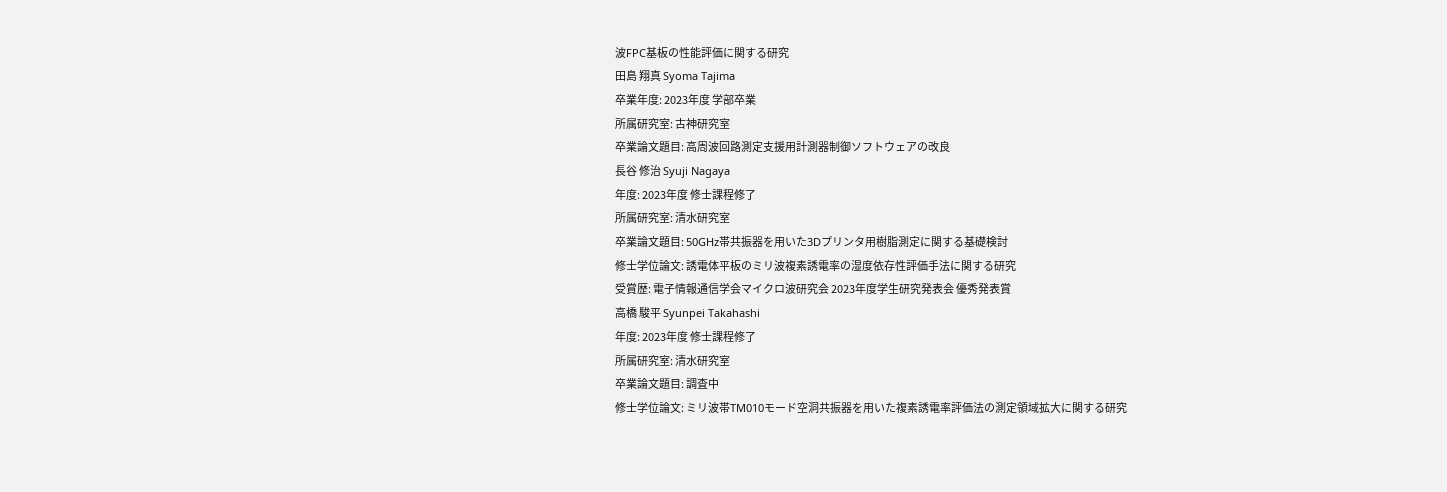波FPC基板の性能評価に関する研究
田島 翔真 Syoma Tajima
卒業年度: 2023年度 学部卒業
所属研究室: 古神研究室
卒業論文題目: 高周波回路測定支援用計測器制御ソフトウェアの改良
長谷 修治 Syuji Nagaya
年度: 2023年度 修士課程修了
所属研究室: 清水研究室
卒業論文題目: 50GHz帯共振器を用いた3Dプリンタ用樹脂測定に関する基礎検討
修士学位論文: 誘電体平板のミリ波複素誘電率の湿度依存性評価手法に関する研究
受賞歴: 電子情報通信学会マイクロ波研究会 2023年度学生研究発表会 優秀発表賞
高橋 駿平 Syunpei Takahashi
年度: 2023年度 修士課程修了
所属研究室: 清水研究室
卒業論文題目: 調査中
修士学位論文: ミリ波帯TM010モード空洞共振器を用いた複素誘電率評価法の測定領域拡大に関する研究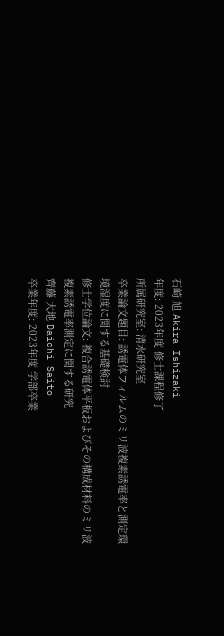石崎 旭 Akira Ishizaki
年度: 2023年度 修士課程修了
所属研究室: 清水研究室
卒業論文題目: 誘電体フィルムのミリ波複素誘電率と測定環境湿度に関する基礎検討
修士学位論文: 複合誘電体平板およびその構成材料のミリ波複素誘電率測定に関する研究
齊藤 大地 Daichi Saito
卒業年度: 2023年度 学部卒業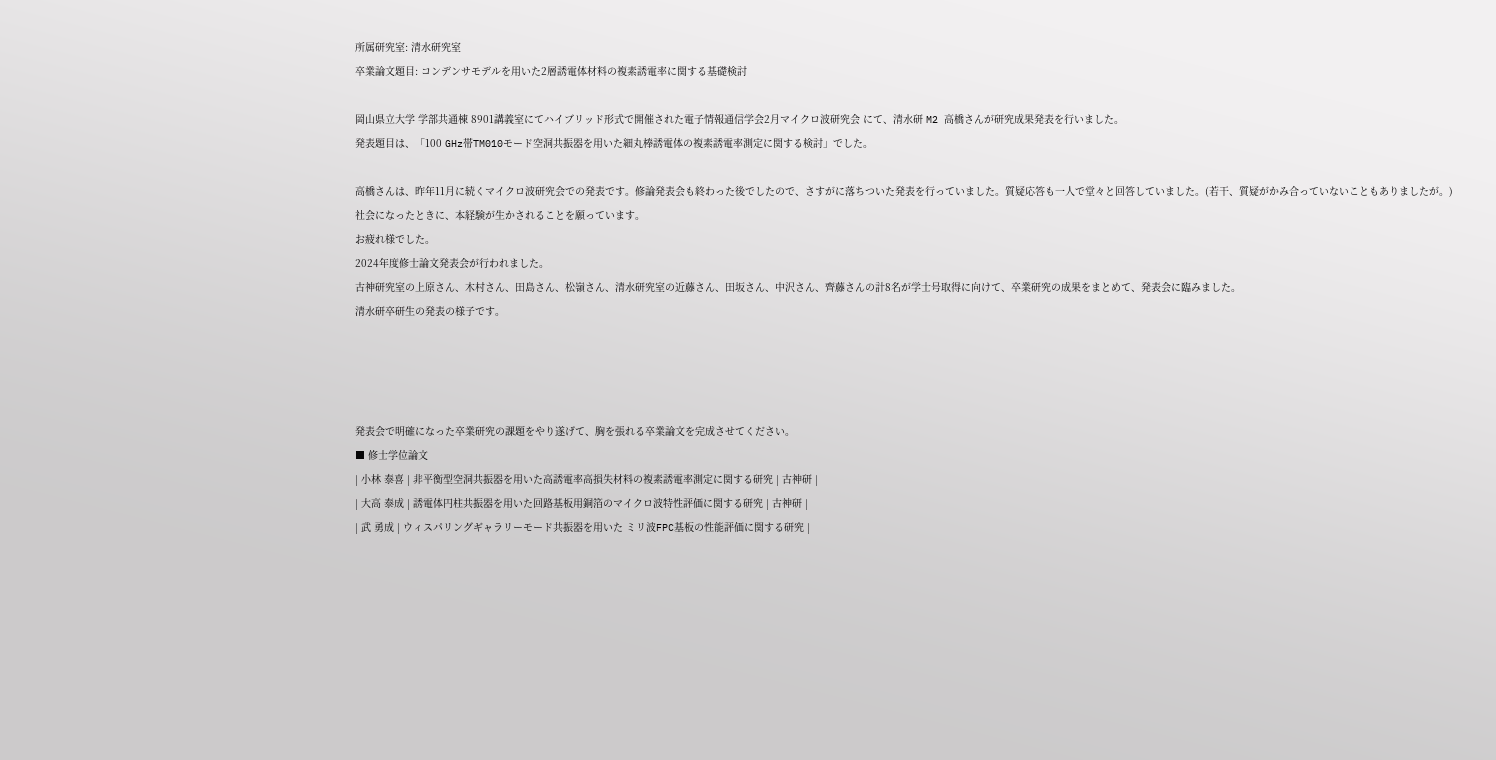所属研究室: 清水研究室
卒業論文題目: コンデンサモデルを用いた2層誘電体材料の複素誘電率に関する基礎検討

岡山県立大学 学部共通棟 8901講義室にてハイブリッド形式で開催された電子情報通信学会2月マイクロ波研究会 にて、清水研 M2 高橋さんが研究成果発表を行いました。
発表題目は、「100 GHz帯TM010モード空洞共振器を用いた細丸棒誘電体の複素誘電率測定に関する検討」でした。

高橋さんは、昨年11月に続くマイクロ波研究会での発表です。修論発表会も終わった後でしたので、さすがに落ちついた発表を行っていました。質疑応答も一人で堂々と回答していました。(若干、質疑がかみ合っていないこともありましたが。)
社会になったときに、本経験が生かされることを願っています。
お疲れ様でした。
2024年度修士論文発表会が行われました。
古神研究室の上原さん、木村さん、田島さん、松嶺さん、清水研究室の近藤さん、田坂さん、中沢さん、齊藤さんの計8名が学士号取得に向けて、卒業研究の成果をまとめて、発表会に臨みました。
清水研卒研生の発表の様子です。




発表会で明確になった卒業研究の課題をやり遂げて、胸を張れる卒業論文を完成させてください。
■ 修士学位論文
| 小林 泰喜 | 非平衡型空洞共振器を用いた高誘電率高損失材料の複素誘電率測定に関する研究 | 古神研 |
| 大高 泰成 | 誘電体円柱共振器を用いた回路基板用銅箔のマイクロ波特性評価に関する研究 | 古神研 |
| 武 勇成 | ウィスパリングギャラリーモード共振器を用いた ミリ波FPC基板の性能評価に関する研究 |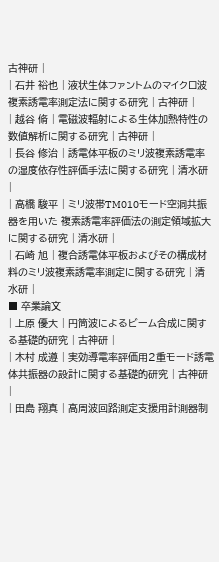古神研 |
| 石井 裕也 | 液状生体ファントムのマイクロ波複素誘電率測定法に関する研究 | 古神研 |
| 越谷 脩 | 電磁波輻射による生体加熱特性の数値解析に関する研究 | 古神研 |
| 長谷 修治 | 誘電体平板のミリ波複素誘電率の湿度依存性評価手法に関する研究 | 清水研 |
| 高橋 駿平 | ミリ波帯TM010モード空洞共振器を用いた 複素誘電率評価法の測定領域拡大に関する研究 | 清水研 |
| 石崎 旭 | 複合誘電体平板およびその構成材料のミリ波複素誘電率測定に関する研究 | 清水研 |
■ 卒業論文
| 上原 優大 | 円筒波によるビーム合成に関する基礎的研究 | 古神研 |
| 木村 成遵 | 実効導電率評価用2重モード誘電体共振器の設計に関する基礎的研究 | 古神研 |
| 田島 翔真 | 高周波回路測定支援用計測器制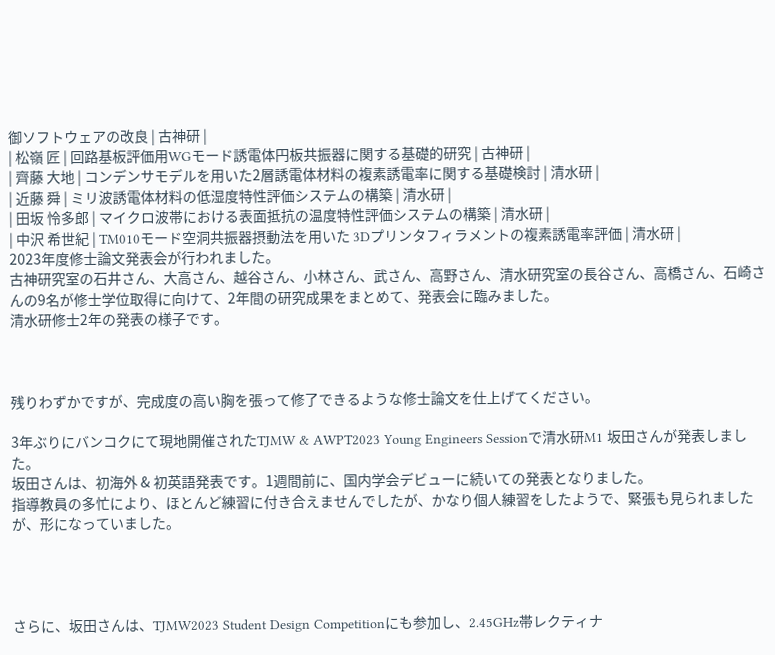御ソフトウェアの改良 | 古神研 |
| 松嶺 匠 | 回路基板評価用WGモード誘電体円板共振器に関する基礎的研究 | 古神研 |
| 齊藤 大地 | コンデンサモデルを用いた2層誘電体材料の複素誘電率に関する基礎検討 | 清水研 |
| 近藤 舜 | ミリ波誘電体材料の低湿度特性評価システムの構築 | 清水研 |
| 田坂 怜多郎 | マイクロ波帯における表面抵抗の温度特性評価システムの構築 | 清水研 |
| 中沢 希世紀 | TM010モード空洞共振器摂動法を用いた 3Dプリンタフィラメントの複素誘電率評価 | 清水研 |
2023年度修士論文発表会が行われました。
古神研究室の石井さん、大高さん、越谷さん、小林さん、武さん、高野さん、清水研究室の長谷さん、高橋さん、石崎さんの9名が修士学位取得に向けて、2年間の研究成果をまとめて、発表会に臨みました。
清水研修士2年の発表の様子です。



残りわずかですが、完成度の高い胸を張って修了できるような修士論文を仕上げてください。

3年ぶりにバンコクにて現地開催されたTJMW & AWPT2023 Young Engineers Sessionで清水研M1 坂田さんが発表しました。
坂田さんは、初海外 & 初英語発表です。1週間前に、国内学会デビューに続いての発表となりました。
指導教員の多忙により、ほとんど練習に付き合えませんでしたが、かなり個人練習をしたようで、緊張も見られましたが、形になっていました。




さらに、坂田さんは、TJMW2023 Student Design Competitionにも参加し、2.45GHz帯レクティナ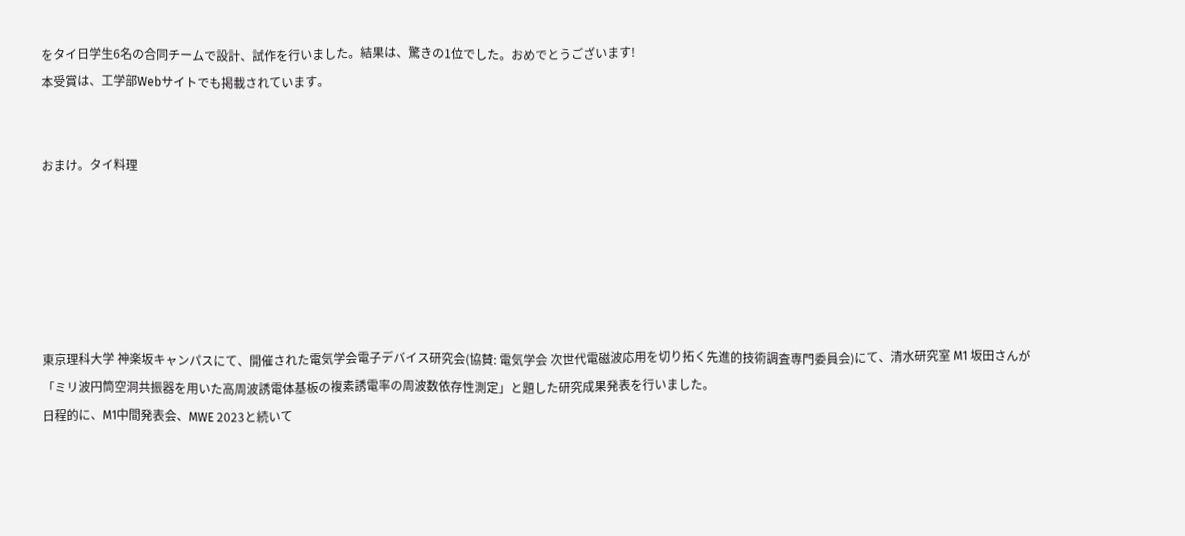をタイ日学生6名の合同チームで設計、試作を行いました。結果は、驚きの1位でした。おめでとうございます!
本受賞は、工学部Webサイトでも掲載されています。


おまけ。タイ料理






東京理科大学 神楽坂キャンパスにて、開催された電気学会電子デバイス研究会(協賛: 電気学会 次世代電磁波応用を切り拓く先進的技術調査専門委員会)にて、清水研究室 M1 坂田さんが「ミリ波円筒空洞共振器を用いた高周波誘電体基板の複素誘電率の周波数依存性測定」と題した研究成果発表を行いました。
日程的に、M1中間発表会、MWE 2023と続いて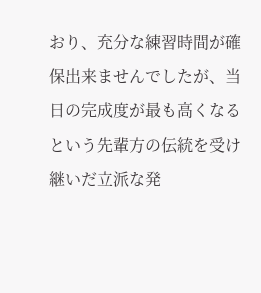おり、充分な練習時間が確保出来ませんでしたが、当日の完成度が最も高くなるという先輩方の伝統を受け継いだ立派な発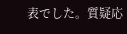表でした。質疑応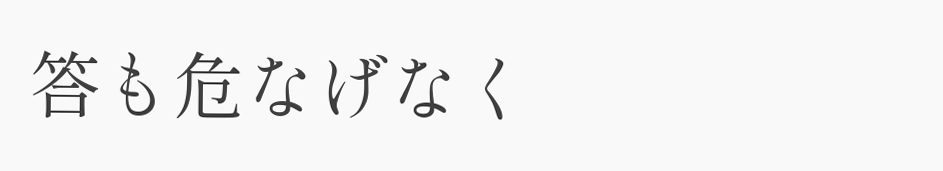答も危なげなく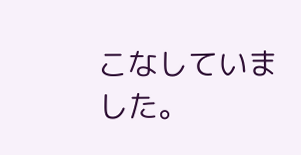こなしていました。